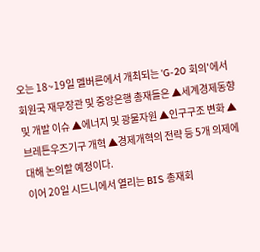오는 18~19일 멜버른에서 개최되는 'G-20 회의'에서 회원국 재무장관 및 중앙은행 총재들은 ▲세계경제동향 및 개발 이슈 ▲에너지 및 광물자원 ▲인구구조 변화 ▲브레튼우즈기구 개혁 ▲경제개혁의 전략 등 5개 의제에 대해 논의할 예정이다.
이어 20일 시드니에서 열리는 BIS 총재회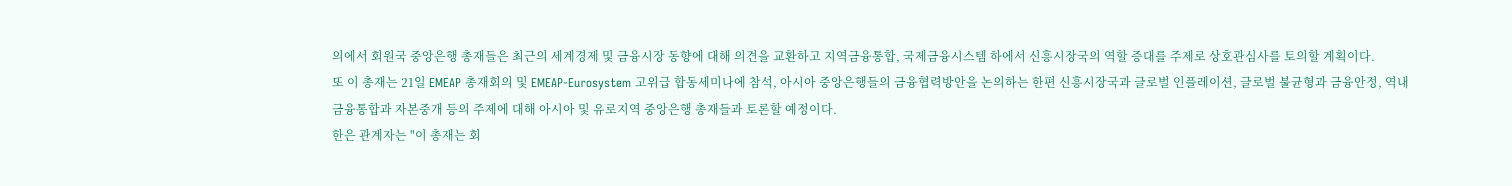의에서 회원국 중앙은행 총재들은 최근의 세계경제 및 금융시장 동향에 대해 의견을 교환하고 지역금융통합, 국제금융시스템 하에서 신흥시장국의 역할 증대를 주제로 상호관심사를 토의할 계획이다.
또 이 총재는 21일 EMEAP 총재회의 및 EMEAP-Eurosystem 고위급 합동세미나에 참석, 아시아 중앙은행들의 금융협력방안을 논의하는 한편 신흥시장국과 글로벌 인플레이션, 글로벌 불균형과 금융안정, 역내 금융통합과 자본중개 등의 주제에 대해 아시아 및 유로지역 중앙은행 총재들과 토론할 예정이다.
한은 관계자는 "이 총재는 회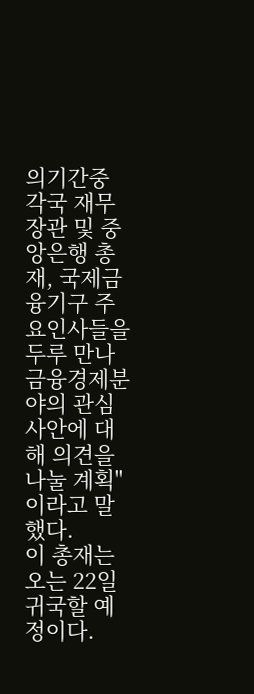의기간중 각국 재무장관 및 중앙은행 총재, 국제금융기구 주요인사들을 두루 만나 금융경제분야의 관심사안에 대해 의견을 나눌 계획"이라고 말했다.
이 총재는 오는 22일 귀국할 예정이다.